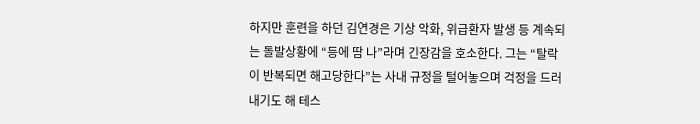하지만 훈련을 하던 김연경은 기상 악화, 위급환자 발생 등 계속되는 돌발상황에 “등에 땀 나”라며 긴장감을 호소한다. 그는 “탈락이 반복되면 해고당한다”는 사내 규정을 털어놓으며 걱정을 드러내기도 해 테스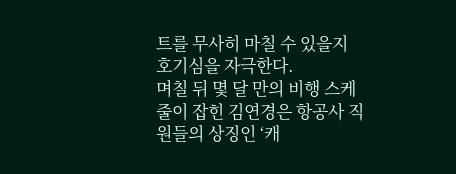트를 무사히 마칠 수 있을지 호기심을 자극한다.
며칠 뒤 몇 달 만의 비행 스케줄이 잡힌 김연경은 항공사 직원들의 상징인 ‘캐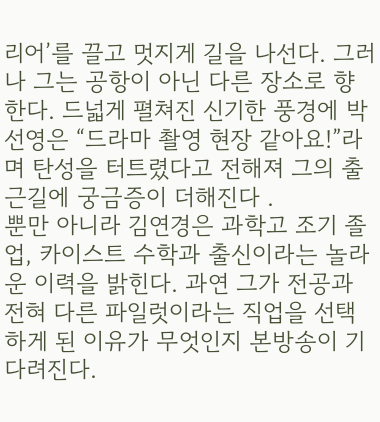리어’를 끌고 멋지게 길을 나선다. 그러나 그는 공항이 아닌 다른 장소로 향한다. 드넓게 펼쳐진 신기한 풍경에 박선영은 “드라마 촬영 현장 같아요!”라며 탄성을 터트렸다고 전해져 그의 출근길에 궁금증이 더해진다 .
뿐만 아니라 김연경은 과학고 조기 졸업, 카이스트 수학과 출신이라는 놀라운 이력을 밝힌다. 과연 그가 전공과 전혀 다른 파일럿이라는 직업을 선택하게 된 이유가 무엇인지 본방송이 기다려진다.